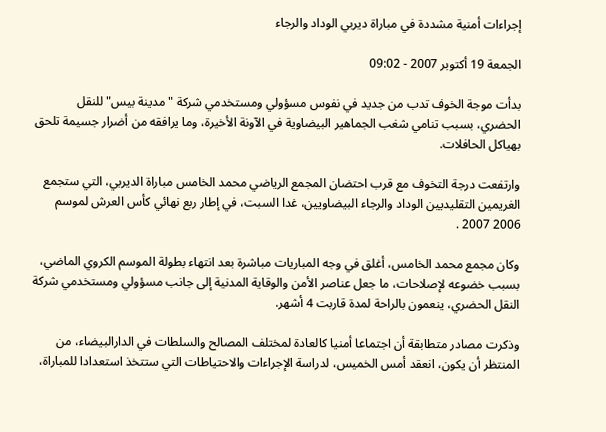إجراءات أمنية مشددة في مباراة ديربي الوداد والرجاء

الجمعة 19 أكتوبر 2007 - 09:02

بدأت موجة الخوف تدب من جديد في نفوس مسؤولي ومستخدمي شركة "مدينة بيس"للنقل الحضري، بسبب تنامي شغب الجماهير البيضاوية في الآونة الأخيرة، وما يرافقه من أضرار جسيمة تلحق بهياكل الحافلات.

وارتفعت درجة التخوف مع قرب احتضان المجمع الرياضي محمد الخامس مباراة الديربي، التي ستجمع الغريمين التقليديين الوداد والرجاء البيضاويين، غدا السبت، في إطار ربع نهائي كأس العرش لموسم 2006 2007 .

وكان مجمع محمد الخامس، أغلق في وجه المباريات مباشرة بعد انتهاء بطولة الموسم الكروي الماضي، بسبب خضوعه لإصلاحات، ما جعل عناصر الأمن والوقاية المدنية إلى جانب مسؤولي ومستخدمي شركة النقل الحضري، ينعمون بالراحة لمدة قاربت 4 أشهر.

وذكرت مصادر متطابقة أن اجتماعا أمنيا كالعادة لمختلف المصالح والسلطات في الدارالبيضاء، من المنتظر أن يكون، انعقد أمس الخميس، لدراسة الإجراءات والاحتياطات التي ستتخذ استعدادا للمباراة،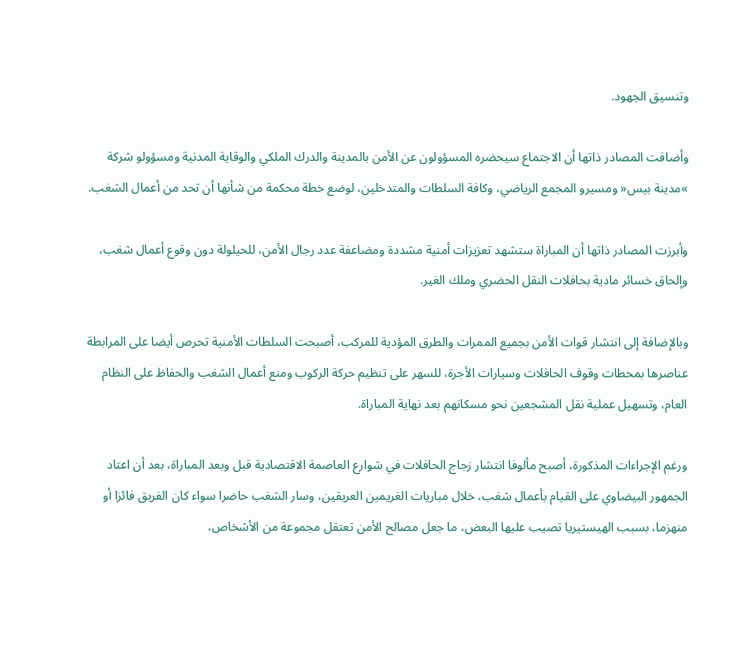وتنسيق الجهود.

وأضافت المصادر ذاتها أن الاجتماع سيحضره المسؤولون عن الأمن بالمدينة والدرك الملكي والوقاية المدنية ومسؤولو شركة »مدينة بيس« ومسيرو المجمع الرياضي، وكافة السلطات والمتدخلين، لوضع خطة محكمة من شأنها أن تحد من أعمال الشغب.

وأبرزت المصادر ذاتها أن المباراة ستشهد تعزيزات أمنية مشددة ومضاعفة عدد رجال الأمن، للحيلولة دون وقوع أعمال شغب، وإلحاق خسائر مادية بحافلات النقل الحضري وملك الغير.

وبالإضافة إلى انتشار قوات الأمن بجميع الممرات والطرق المؤدية للمركب، أصبحت السلطات الأمنية تحرص أيضا على المرابطة عناصرها بمحطات وقوف الحافلات وسيارات الأجرة، للسهر على تنظيم حركة الركوب ومنع أعمال الشغب والحفاظ على النظام العام، وتسهيل عملية نقل المشجعين نحو مسكانهم بعد نهاية المباراة.

ورغم الإجراءات المذكورة، أصبح مألوفا انتشار زجاج الحافلات في شوارع العاصمة الاقتصادية قبل وبعد المباراة، بعد أن اعتاد الجمهور البيضاوي على القيام بأعمال شغب، خلال مباريات الغريمين العريقين، وسار الشغب حاضرا سواء كان الفريق فائزا أو منهزما، بسبب الهيستيريا تصيب عليها البعض، ما جعل مصالح الأمن تعتقل مجموعة من الأشخاص،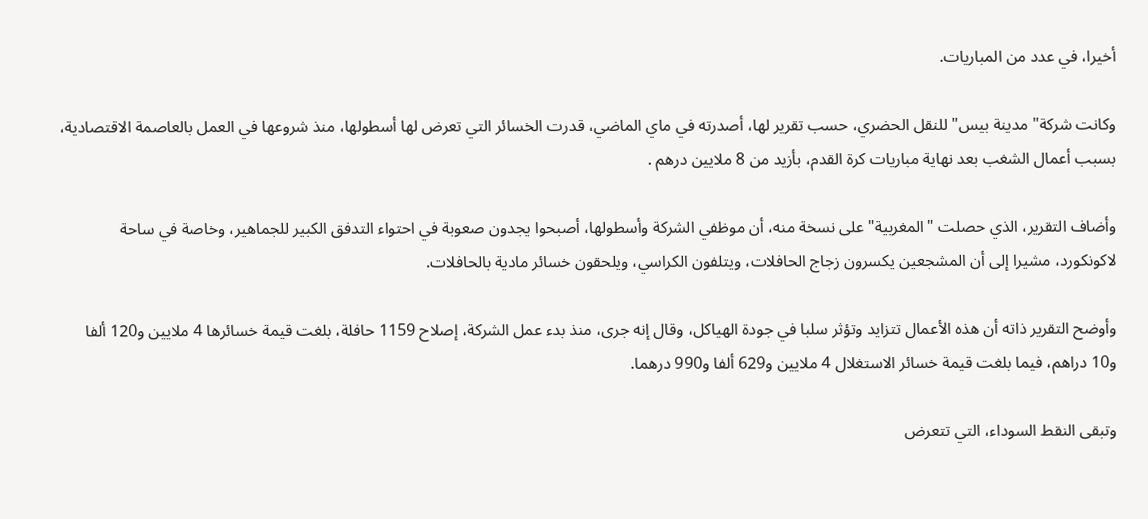أخيرا، في عدد من المباريات.

وكانت شركة"مدينة بيس" للنقل الحضري، حسب تقرير لها، أصدرته في ماي الماضي، قدرت الخسائر التي تعرض لها أسطولها، منذ شروعها في العمل بالعاصمة الاقتصادية، بسبب أعمال الشغب بعد نهاية مباريات كرة القدم، بأزيد من 8 ملايين درهم .

وأضاف التقرير، الذي حصلت "المغربية"على نسخة منه، أن موظفي الشركة وأسطولها، أصبحوا يجدون صعوبة في احتواء التدفق الكبير للجماهير، وخاصة في ساحة لاكونكورد، مشيرا إلى أن المشجعين يكسرون زجاج الحافلات، ويتلفون الكراسي، ويلحقون خسائر مادية بالحافلات.

وأوضح التقرير ذاته أن هذه الأعمال تتزايد وتؤثر سلبا في جودة الهياكل، وقال إنه جرى، منذ بدء عمل الشركة، إصلاح 1159 حافلة، بلغت قيمة خسائرها 4 ملايين و120 ألفا و10 دراهم، فيما بلغت قيمة خسائر الاستغلال 4 ملايين و629 ألفا و990 درهما.

وتبقى النقط السوداء، التي تتعرض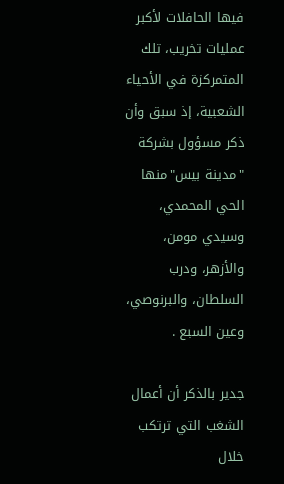فيها الحافلات لأكبر عمليات تخريب، تلك المتمركزة في الأحياء الشعبية، إذ سبق وأن ذكر مسؤول بشركة "مدينة بيس"منها الحي المحمدي، وسيدي مومن، والأزهر، ودرب السلطان، والبرنوصي، وعين السبع .

جدير بالذكر أن أعمال الشغب التي ترتكب خلال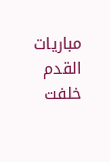مباريات القدم خلفت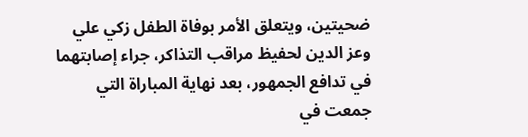ضحيتين، ويتعلق الأمر بوفاة الطفل زكي علي وعز الدين لحفيظ مراقب التذاكر، جراء إصابتهما في تدافع الجمهور، بعد نهاية المباراة التي جمعت في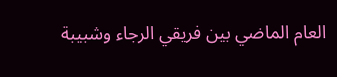العام الماضي بين فريقي الرجاء وشبيبة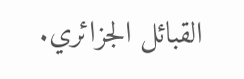القبائل الجزائري.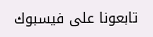تابعونا على فيسبوك